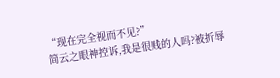“现在完全视而不见?”
简云之眼神控诉,我是很贱的人吗?被折辱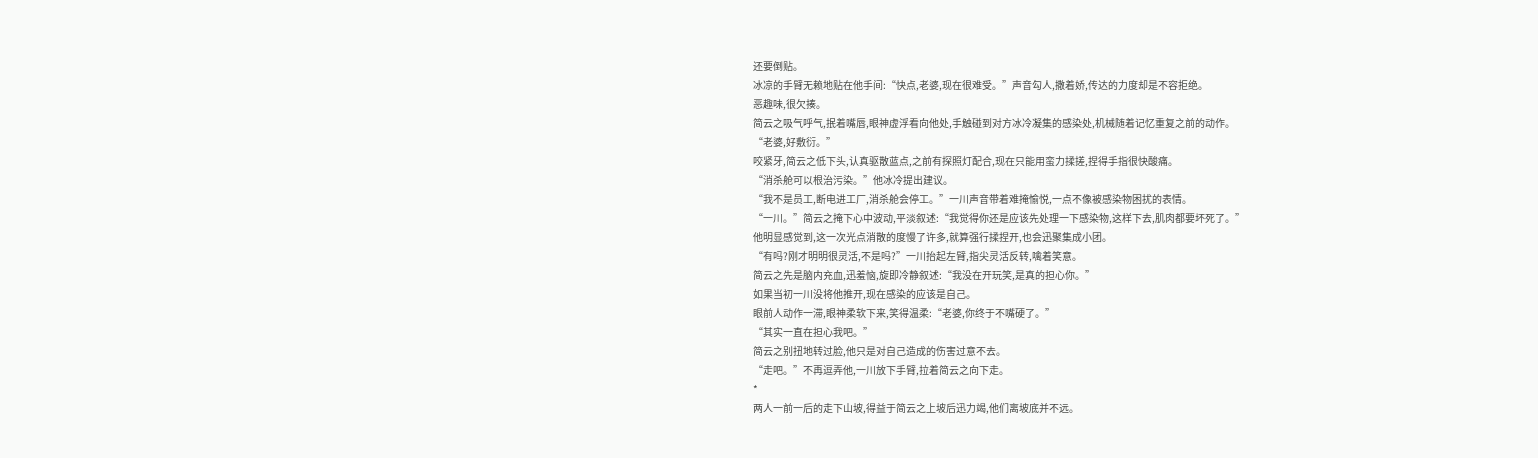还要倒贴。
冰凉的手臂无赖地贴在他手间:“快点,老婆,现在很难受。”声音勾人,撒着娇,传达的力度却是不容拒绝。
恶趣味,很欠揍。
简云之吸气呼气,抿着嘴唇,眼神虚浮看向他处,手触碰到对方冰冷凝集的感染处,机械随着记忆重复之前的动作。
“老婆,好敷衍。”
咬紧牙,简云之低下头,认真驱散蓝点,之前有探照灯配合,现在只能用蛮力揉搓,捏得手指很快酸痛。
“消杀舱可以根治污染。”他冰冷提出建议。
“我不是员工,断电进工厂,消杀舱会停工。”一川声音带着难掩愉悦,一点不像被感染物困扰的表情。
“一川。”简云之掩下心中波动,平淡叙述:“我觉得你还是应该先处理一下感染物,这样下去,肌肉都要坏死了。”
他明显感觉到,这一次光点消散的度慢了许多,就算强行揉捏开,也会迅聚集成小团。
“有吗?刚才明明很灵活,不是吗?”一川抬起左臂,指尖灵活反转,噙着笑意。
简云之先是脑内充血,迅羞恼,旋即冷静叙述:“我没在开玩笑,是真的担心你。”
如果当初一川没将他推开,现在感染的应该是自己。
眼前人动作一滞,眼神柔软下来,笑得温柔:“老婆,你终于不嘴硬了。”
“其实一直在担心我吧。”
简云之别扭地转过脸,他只是对自己造成的伤害过意不去。
“走吧。”不再逗弄他,一川放下手臂,拉着简云之向下走。
*
两人一前一后的走下山坡,得益于简云之上坡后迅力竭,他们离坡底并不远。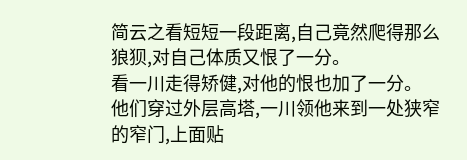简云之看短短一段距离,自己竟然爬得那么狼狈,对自己体质又恨了一分。
看一川走得矫健,对他的恨也加了一分。
他们穿过外层高塔,一川领他来到一处狭窄的窄门,上面贴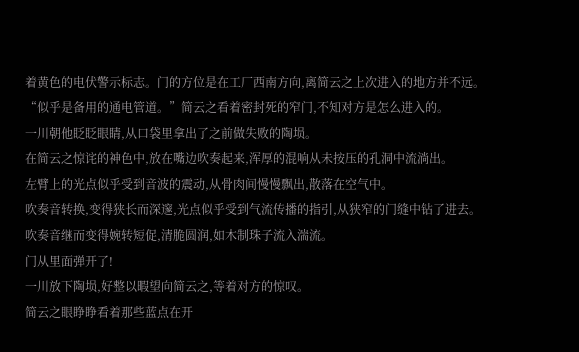着黄色的电伏警示标志。门的方位是在工厂西南方向,离简云之上次进入的地方并不远。
“似乎是备用的通电管道。”简云之看着密封死的窄门,不知对方是怎么进入的。
一川朝他眨眨眼睛,从口袋里拿出了之前做失败的陶埙。
在简云之惊诧的神色中,放在嘴边吹奏起来,浑厚的混响从未按压的孔洞中流淌出。
左臂上的光点似乎受到音波的震动,从骨肉间慢慢飘出,散落在空气中。
吹奏音转换,变得狭长而深邃,光点似乎受到气流传播的指引,从狭窄的门缝中钻了进去。
吹奏音继而变得婉转短促,清脆圆润,如木制珠子流入湍流。
门从里面弹开了!
一川放下陶埙,好整以暇望向简云之,等着对方的惊叹。
简云之眼睁睁看着那些蓝点在开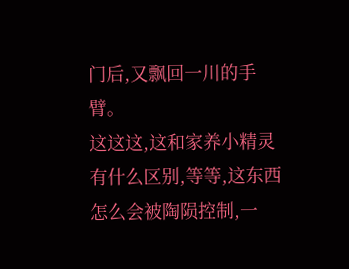门后,又飘回一川的手臂。
这这这,这和家养小精灵有什么区别,等等,这东西怎么会被陶陨控制,一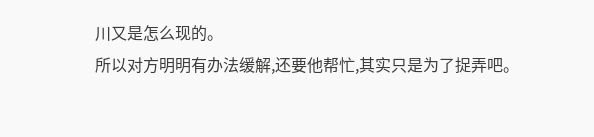川又是怎么现的。
所以对方明明有办法缓解,还要他帮忙,其实只是为了捉弄吧。